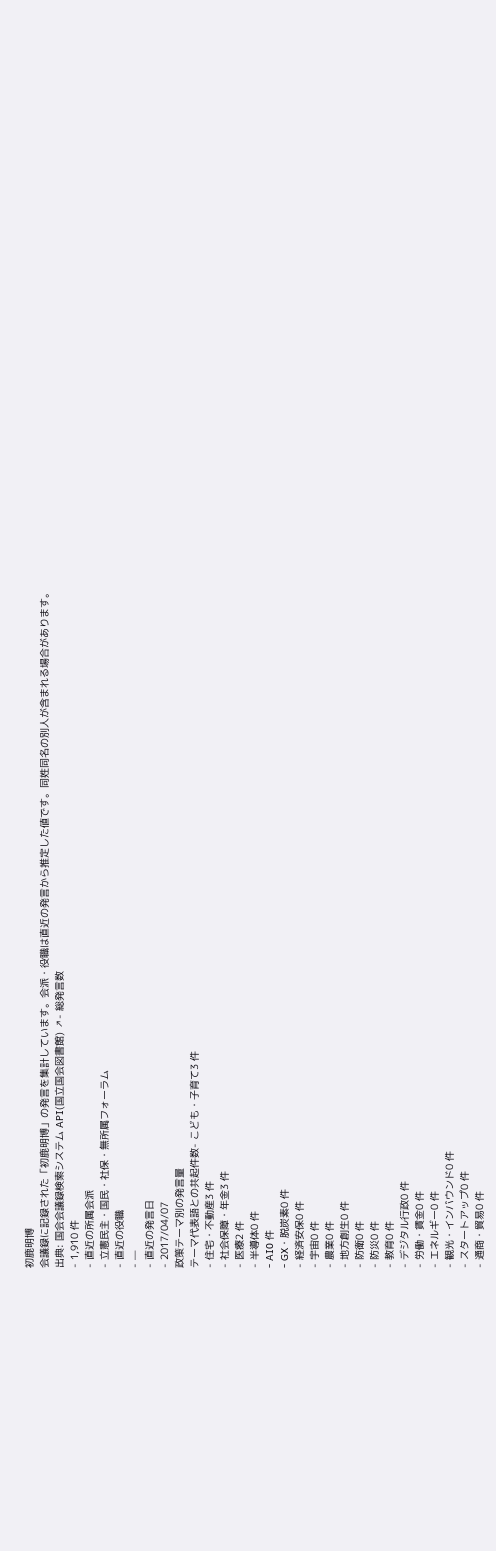初鹿明博
会議録に記録された「初鹿明博」の発言を集計しています。会派・役職は直近の発言から推定した値です。同姓同名の別人が含まれる場合があります。
出典: 国会会議録検索システム API(国立国会図書館) ↗- 総発言数
- 1,910 件
- 直近の所属会派
- 立憲民主・国民・社保・無所属フォーラム
- 直近の役職
- —
- 直近の発言日
- 2017/04/07
政策テーマ別の発言量
テーマ代表語との共起件数- こども・子育て3 件
- 住宅・不動産3 件
- 社会保障・年金3 件
- 医療2 件
- 半導体0 件
- AI0 件
- GX・脱炭素0 件
- 経済安保0 件
- 宇宙0 件
- 農業0 件
- 地方創生0 件
- 防衛0 件
- 防災0 件
- 教育0 件
- デジタル行政0 件
- 労働・賃金0 件
- エネルギー0 件
- 観光・インバウンド0 件
- スタートアップ0 件
- 通商・貿易0 件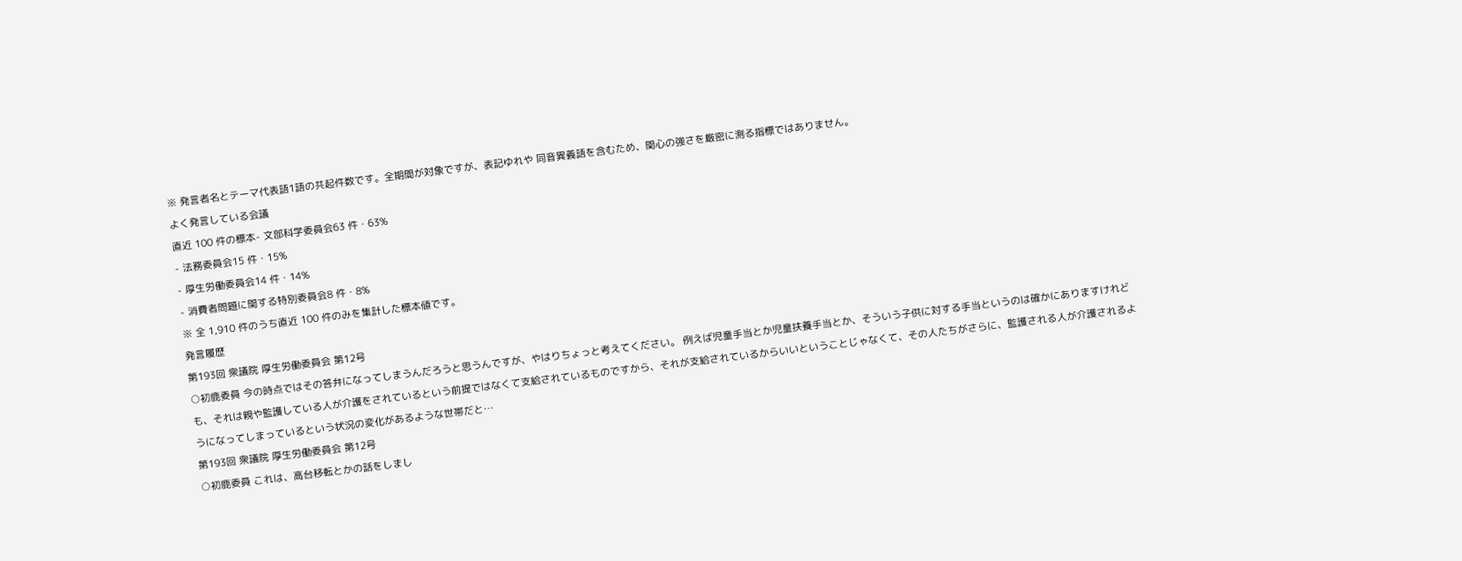※ 発言者名とテーマ代表語1語の共起件数です。全期間が対象ですが、表記ゆれや 同音異義語を含むため、関心の強さを厳密に測る指標ではありません。
よく発言している会議
直近 100 件の標本- 文部科学委員会63 件・63%
- 法務委員会15 件・15%
- 厚生労働委員会14 件・14%
- 消費者問題に関する特別委員会8 件・8%
※ 全 1,910 件のうち直近 100 件のみを集計した標本値です。
発言履歴
第193回 衆議院 厚生労働委員会 第12号
○初鹿委員 今の時点ではその答弁になってしまうんだろうと思うんですが、やはりちょっと考えてください。 例えば児童手当とか児童扶養手当とか、そういう子供に対する手当というのは確かにありますけれども、それは親や監護している人が介護をされているという前提ではなくて支給されているものですから、それが支給されているからいいということじゃなくて、その人たちがさらに、監護される人が介護されるようになってしまっているという状況の変化があるような世帯だと…
第193回 衆議院 厚生労働委員会 第12号
○初鹿委員 これは、高台移転とかの話をしまし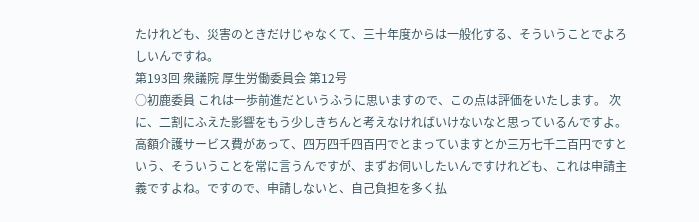たけれども、災害のときだけじゃなくて、三十年度からは一般化する、そういうことでよろしいんですね。
第193回 衆議院 厚生労働委員会 第12号
○初鹿委員 これは一歩前進だというふうに思いますので、この点は評価をいたします。 次に、二割にふえた影響をもう少しきちんと考えなければいけないなと思っているんですよ。 高額介護サービス費があって、四万四千四百円でとまっていますとか三万七千二百円ですという、そういうことを常に言うんですが、まずお伺いしたいんですけれども、これは申請主義ですよね。ですので、申請しないと、自己負担を多く払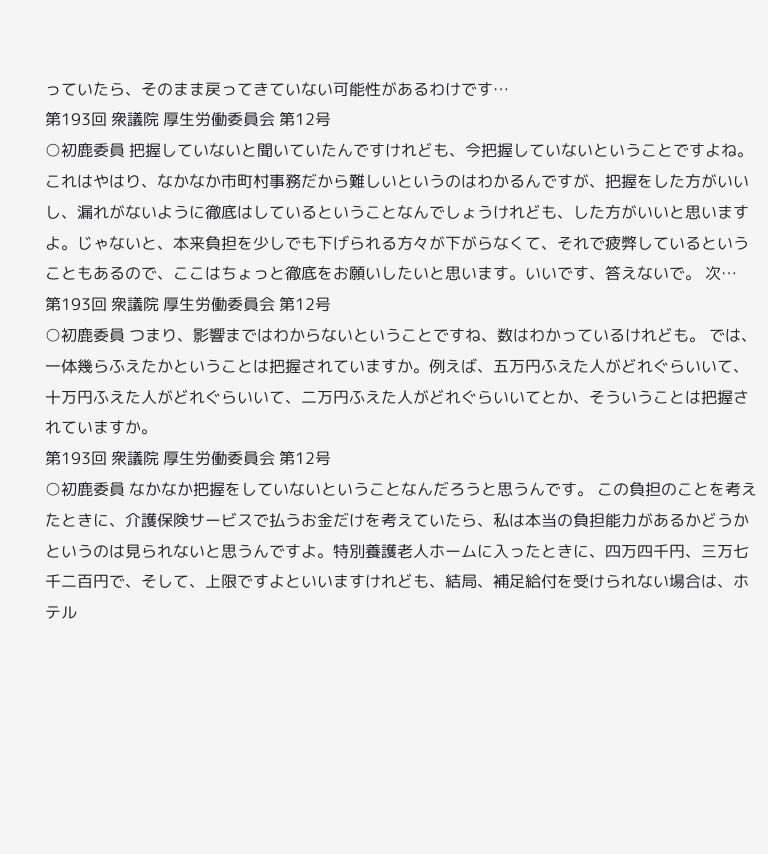っていたら、そのまま戻ってきていない可能性があるわけです…
第193回 衆議院 厚生労働委員会 第12号
○初鹿委員 把握していないと聞いていたんですけれども、今把握していないということですよね。これはやはり、なかなか市町村事務だから難しいというのはわかるんですが、把握をした方がいいし、漏れがないように徹底はしているということなんでしょうけれども、した方がいいと思いますよ。じゃないと、本来負担を少しでも下げられる方々が下がらなくて、それで疲弊しているということもあるので、ここはちょっと徹底をお願いしたいと思います。いいです、答えないで。 次…
第193回 衆議院 厚生労働委員会 第12号
○初鹿委員 つまり、影響まではわからないということですね、数はわかっているけれども。 では、一体幾らふえたかということは把握されていますか。例えば、五万円ふえた人がどれぐらいいて、十万円ふえた人がどれぐらいいて、二万円ふえた人がどれぐらいいてとか、そういうことは把握されていますか。
第193回 衆議院 厚生労働委員会 第12号
○初鹿委員 なかなか把握をしていないということなんだろうと思うんです。 この負担のことを考えたときに、介護保険サービスで払うお金だけを考えていたら、私は本当の負担能力があるかどうかというのは見られないと思うんですよ。特別養護老人ホームに入ったときに、四万四千円、三万七千二百円で、そして、上限ですよといいますけれども、結局、補足給付を受けられない場合は、ホテル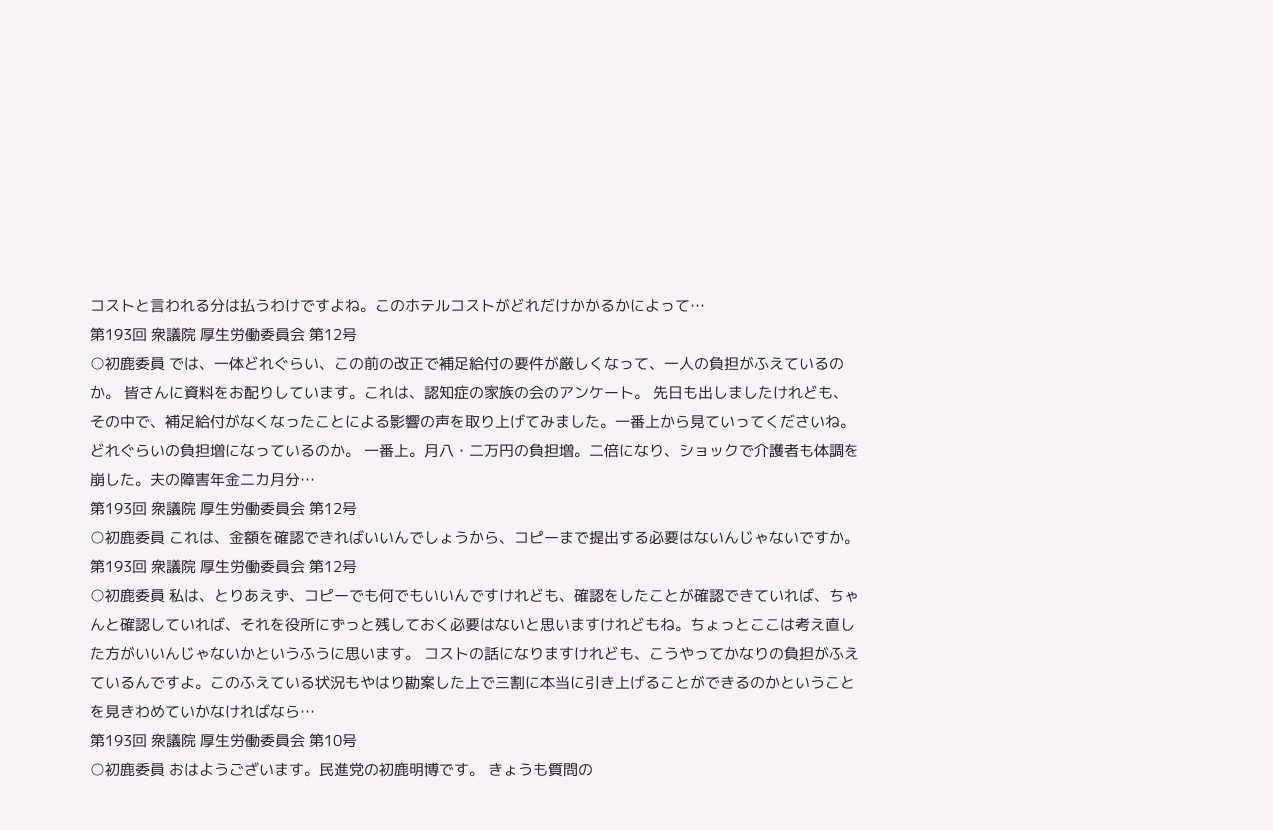コストと言われる分は払うわけですよね。このホテルコストがどれだけかかるかによって…
第193回 衆議院 厚生労働委員会 第12号
○初鹿委員 では、一体どれぐらい、この前の改正で補足給付の要件が厳しくなって、一人の負担がふえているのか。 皆さんに資料をお配りしています。これは、認知症の家族の会のアンケート。 先日も出しましたけれども、その中で、補足給付がなくなったことによる影響の声を取り上げてみました。一番上から見ていってくださいね。どれぐらいの負担増になっているのか。 一番上。月八・二万円の負担増。二倍になり、ショックで介護者も体調を崩した。夫の障害年金二カ月分…
第193回 衆議院 厚生労働委員会 第12号
○初鹿委員 これは、金額を確認できればいいんでしょうから、コピーまで提出する必要はないんじゃないですか。
第193回 衆議院 厚生労働委員会 第12号
○初鹿委員 私は、とりあえず、コピーでも何でもいいんですけれども、確認をしたことが確認できていれば、ちゃんと確認していれば、それを役所にずっと残しておく必要はないと思いますけれどもね。ちょっとここは考え直した方がいいんじゃないかというふうに思います。 コストの話になりますけれども、こうやってかなりの負担がふえているんですよ。このふえている状況もやはり勘案した上で三割に本当に引き上げることができるのかということを見きわめていかなければなら…
第193回 衆議院 厚生労働委員会 第10号
○初鹿委員 おはようございます。民進党の初鹿明博です。 きょうも質問の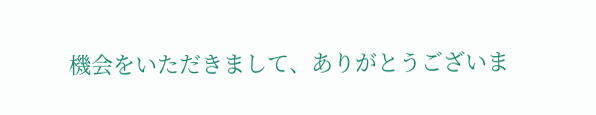機会をいただきまして、ありがとうございま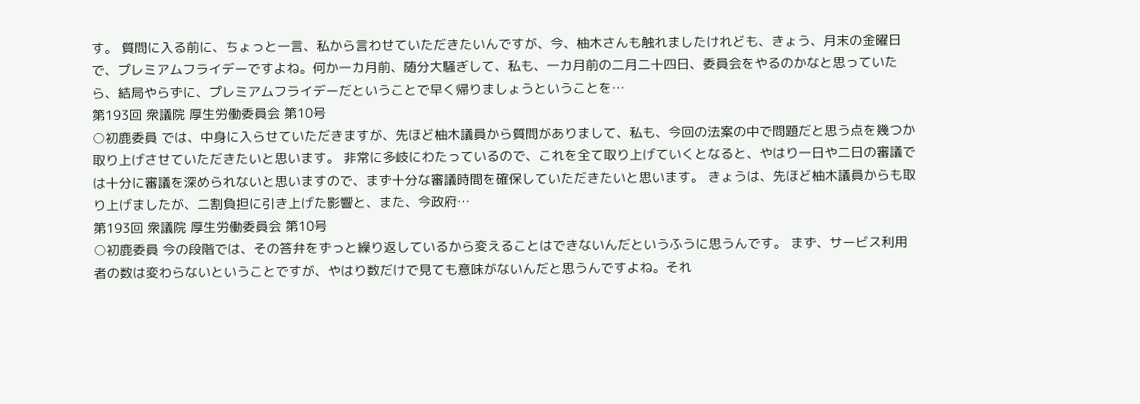す。 質問に入る前に、ちょっと一言、私から言わせていただきたいんですが、今、柚木さんも触れましたけれども、きょう、月末の金曜日で、プレミアムフライデーですよね。何か一カ月前、随分大騒ぎして、私も、一カ月前の二月二十四日、委員会をやるのかなと思っていたら、結局やらずに、プレミアムフライデーだということで早く帰りましょうということを…
第193回 衆議院 厚生労働委員会 第10号
○初鹿委員 では、中身に入らせていただきますが、先ほど柚木議員から質問がありまして、私も、今回の法案の中で問題だと思う点を幾つか取り上げさせていただきたいと思います。 非常に多岐にわたっているので、これを全て取り上げていくとなると、やはり一日や二日の審議では十分に審議を深められないと思いますので、まず十分な審議時間を確保していただきたいと思います。 きょうは、先ほど柚木議員からも取り上げましたが、二割負担に引き上げた影響と、また、今政府…
第193回 衆議院 厚生労働委員会 第10号
○初鹿委員 今の段階では、その答弁をずっと繰り返しているから変えることはできないんだというふうに思うんです。 まず、サービス利用者の数は変わらないということですが、やはり数だけで見ても意味がないんだと思うんですよね。それ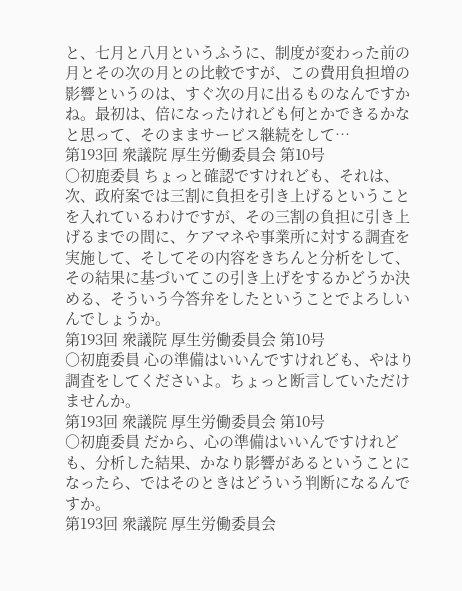と、七月と八月というふうに、制度が変わった前の月とその次の月との比較ですが、この費用負担増の影響というのは、すぐ次の月に出るものなんですかね。最初は、倍になったけれども何とかできるかなと思って、そのままサービス継続をして…
第193回 衆議院 厚生労働委員会 第10号
○初鹿委員 ちょっと確認ですけれども、それは、次、政府案では三割に負担を引き上げるということを入れているわけですが、その三割の負担に引き上げるまでの間に、ケアマネや事業所に対する調査を実施して、そしてその内容をきちんと分析をして、その結果に基づいてこの引き上げをするかどうか決める、そういう今答弁をしたということでよろしいんでしょうか。
第193回 衆議院 厚生労働委員会 第10号
○初鹿委員 心の準備はいいんですけれども、やはり調査をしてくださいよ。ちょっと断言していただけませんか。
第193回 衆議院 厚生労働委員会 第10号
○初鹿委員 だから、心の準備はいいんですけれども、分析した結果、かなり影響があるということになったら、ではそのときはどういう判断になるんですか。
第193回 衆議院 厚生労働委員会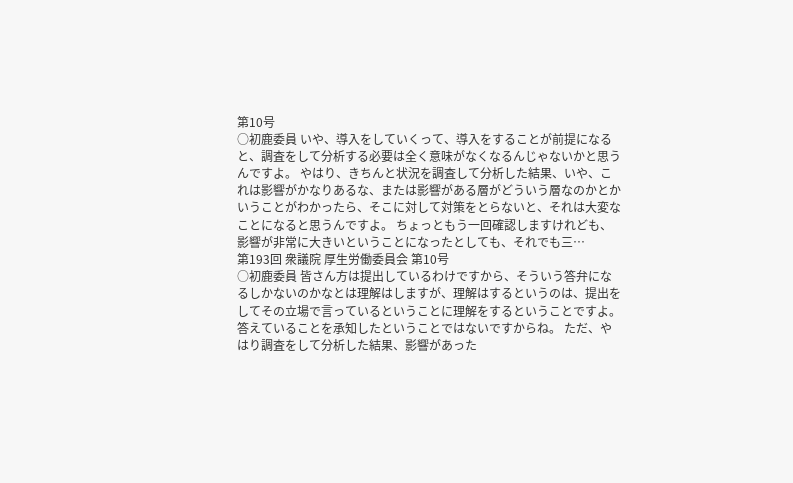第10号
○初鹿委員 いや、導入をしていくって、導入をすることが前提になると、調査をして分析する必要は全く意味がなくなるんじゃないかと思うんですよ。 やはり、きちんと状況を調査して分析した結果、いや、これは影響がかなりあるな、または影響がある層がどういう層なのかとかいうことがわかったら、そこに対して対策をとらないと、それは大変なことになると思うんですよ。 ちょっともう一回確認しますけれども、影響が非常に大きいということになったとしても、それでも三…
第193回 衆議院 厚生労働委員会 第10号
○初鹿委員 皆さん方は提出しているわけですから、そういう答弁になるしかないのかなとは理解はしますが、理解はするというのは、提出をしてその立場で言っているということに理解をするということですよ。答えていることを承知したということではないですからね。 ただ、やはり調査をして分析した結果、影響があった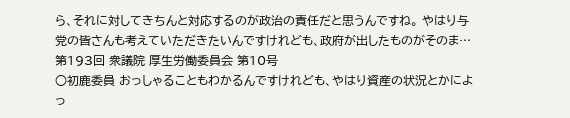ら、それに対してきちんと対応するのが政治の責任だと思うんですね。 やはり与党の皆さんも考えていただきたいんですけれども、政府が出したものがそのま…
第193回 衆議院 厚生労働委員会 第10号
○初鹿委員 おっしゃることもわかるんですけれども、やはり資産の状況とかによっ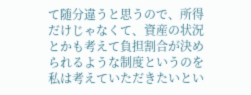て随分違うと思うので、所得だけじゃなくて、資産の状況とかも考えて負担割合が決められるような制度というのを私は考えていただきたいとい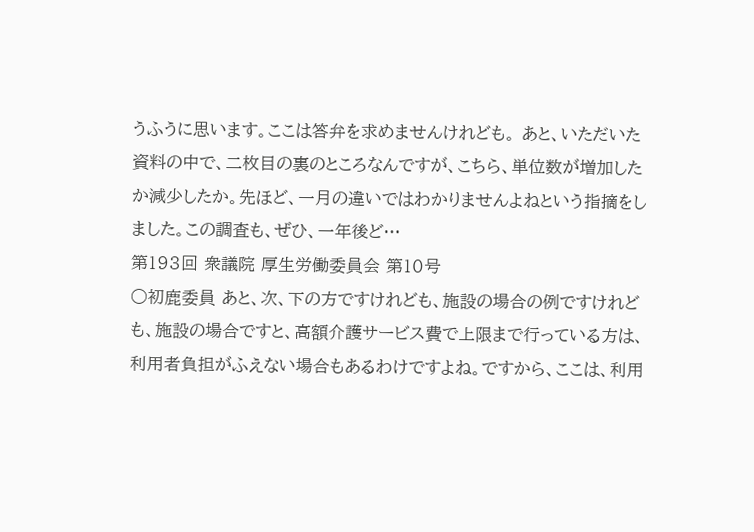うふうに思います。ここは答弁を求めませんけれども。 あと、いただいた資料の中で、二枚目の裏のところなんですが、こちら、単位数が増加したか減少したか。先ほど、一月の違いではわかりませんよねという指摘をしました。この調査も、ぜひ、一年後ど…
第193回 衆議院 厚生労働委員会 第10号
○初鹿委員 あと、次、下の方ですけれども、施設の場合の例ですけれども、施設の場合ですと、高額介護サービス費で上限まで行っている方は、利用者負担がふえない場合もあるわけですよね。ですから、ここは、利用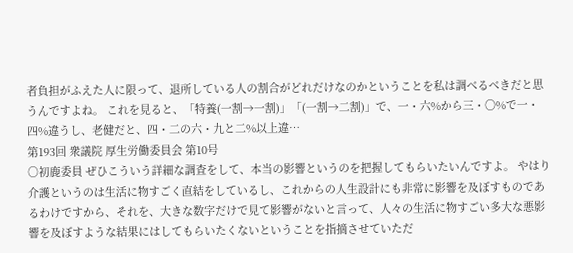者負担がふえた人に限って、退所している人の割合がどれだけなのかということを私は調べるべきだと思うんですよね。 これを見ると、「特養(一割→一割)」「(一割→二割)」で、一・六%から三・〇%で一・四%違うし、老健だと、四・二の六・九と二%以上違…
第193回 衆議院 厚生労働委員会 第10号
○初鹿委員 ぜひこういう詳細な調査をして、本当の影響というのを把握してもらいたいんですよ。 やはり介護というのは生活に物すごく直結をしているし、これからの人生設計にも非常に影響を及ぼすものであるわけですから、それを、大きな数字だけで見て影響がないと言って、人々の生活に物すごい多大な悪影響を及ぼすような結果にはしてもらいたくないということを指摘させていただ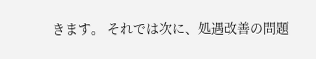きます。 それでは次に、処遇改善の問題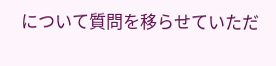について質問を移らせていただ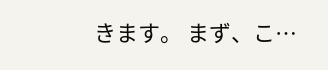きます。 まず、こ…